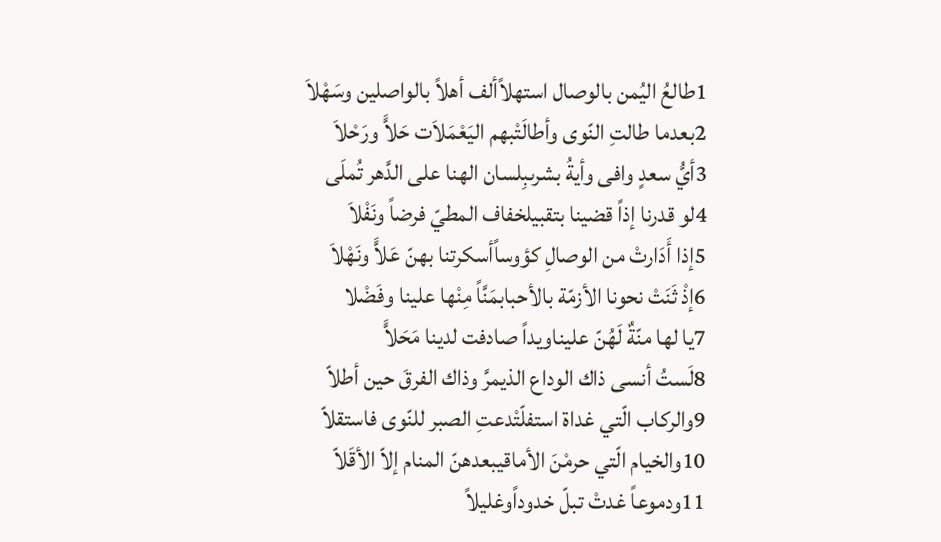1طالعُ اليُمن بالوصال استهلاًألف أهلاً بالواصلين وسَهْلاَ
2بعدما طالتِ النّوى وأطالَتْبهم اليَعْمَلاَت حَلاًّ ورَحْلاَ
3أيُّ سعدٍ وافى وأيةُ بشرىبِلسان الهنا على الدَّهر تُملَى
4لو قدرنا إذاً قضينا بتقبيلخفاف المطيّ فرضاً ونَفْلاَ
5إذا أَدَارتْ من الوصالِ كؤوساًأسكرتنا بهنّ عَلاًّ ونَهْلاَ
6إذْ ثَنَتْ نحونا الأزمّة بالأحبابمَنَّاً مِنْها علينا وفَضْلا
7يا لها منّةٌ لَهُنّ عليناويداً صادفت لدينا مَحَلاًّ
8لَستُ أنسى ذاك الوداع الذيمرَّ وذاك الفرقَ حين أطلاّ
9والركاب الّتي غداة استفلّتْدعتِ الصبر للنّوى فاستقلاّ
10والخيام الّتي حرمْنَ الأماقيبعدهنّ المنام إلاّ الأقَلاّ
11ودموعاً غدتْ تبلّ خدوداًوغليلاً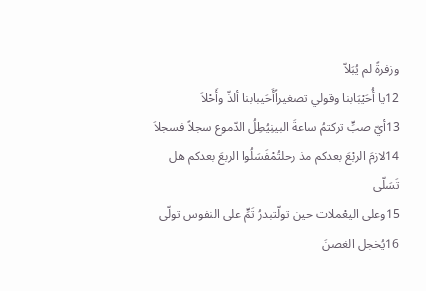وزفرةً لم يُبَلاّ
12يا أُحَيْبَابنا وقولي تصغيراًأَحَيبابنا ألذّ وأَحْلاَ
13أيّ صبٍّ تركتمُ ساعةَ البينِيُطِلُ الدّموع سجلاً فسجلاَ
14لازمَ الربْعَ بعدكم مذ رحلتُمْفَسَلُوا الربعَ بعدكم هل تَسَلّى
15وعلى اليعْملات حين تولّتبدرُ تَمٍّ على النفوس تولّى
16يُخجل الغصنَ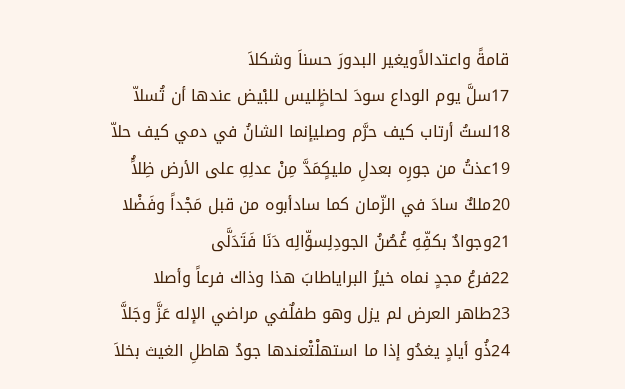قامةً واعتدالاًويغير البدورَ حسناَ وشكلاَ
17سلَّ يوم الوداع سودَ لحاظٍليس للبْيض عندها أن تُسلاّ
18لستُ أرتاب كيف حرَّم وصليإنما الشانُ في دمي كيف حلاّ
19عذتُ من جورِه بعدلِ مليكٍمَدَّ مِنْ عدلِهِ على الأرض ظِلاًُ
20ملكٌ سادَ في الزّمان كما سادأبوه من قبل مَجْداً وفَضْلا
21وجوادٌ بكفِّهِ غُصُنُ الجودِلِسؤّالِه دَنَا فَتَدَلَّى
22فرعُ مجدٍ نماه خيرُ البراياطابَ هذا وذاك فرعاً وأصلا
23طاهر العرض لم يزل وهو طفلٌفي مراضي الإله عَزَّ وجَلاَّ
24ذُو أيادٍ يغدُو إذا ما استهلْتْعندها جودُ هاطلِ الغيث بخلاَ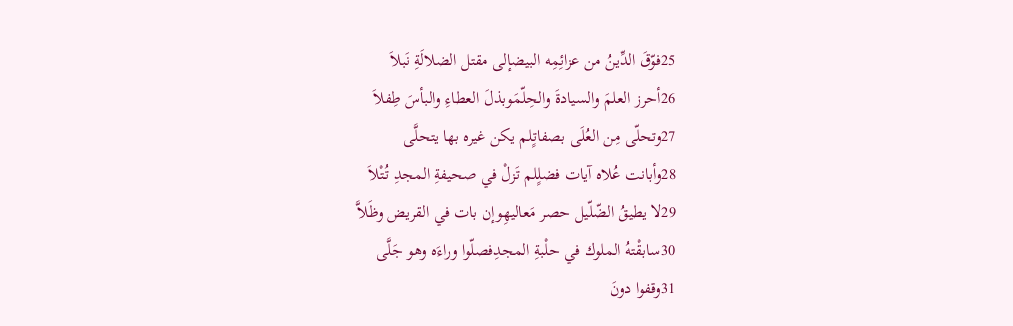25فوّقَ الدِّينُ من عزائِمِه البيضإلى مقتل الضلالَةِ نَبلاَ
26أحرز العلمَ والسيادةَ والحِلّمَوبذلَ العطاءِ والبأسَ طِفلاَ
27وتحلّى مِن العُلَى بصفاتٍلم يكن غيره بها يتحلَّى
28وأبانت عُلاه آيات فضلٍلم تَزلْ في صحيفةِ المجدِ تُتْلاَ
29لا يطيقُ الضّلّيل حصر مَعاليهِوإن بات في القريض وظَلاَّ
30سابقْتهُ الملوك في حلْبةِ المجدِفصلّوا وراءَه وهو جَلَّى
31وقفوا دونَ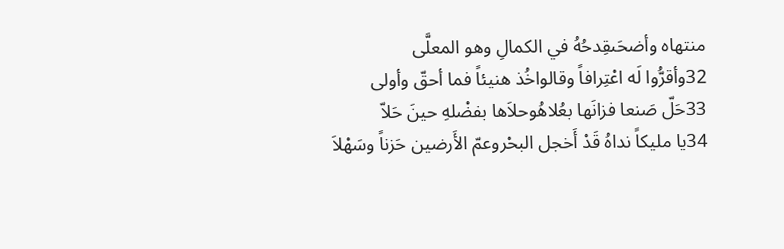منتهاه وأضحَىقِدحُهُ في الكمالِ وهو المعلَّى
32وأقرُّوا لَه اعْتِرافاً وقالواخُذ هنيئاً فما أحقّ وأولى
33حَلّ صَنعا فزانَها بعُلاهُوحلاَها بفضْلهِ حينَ حَلاّ
34يا مليكاً نداهُ قَدْ أَخجل البحْروعمّ الأَرضين حَزناً وسَهْلاَ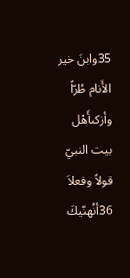35وابنَ خير الأَنام طُرّاً وأزكىأَهْل بيت النبيّ قولاً وفعلاَ
36أنُهنّيكَ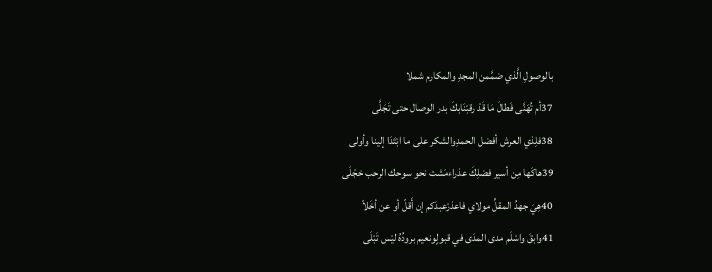بالوصولِ الَّذي ضمَّمن المجدِ والمكارم شملا
37أم تُهَنَّى فَطالَ مَا قَدْ رقبْنَابكَ بدر الوصال حتى تَجَلَّى
38فلِذي العرش أفضل الحمدِوالشكر على ما ابْتَدَا إلينا وأولى
39هاكَها مِن أسير فضلِكَ عذراءمَشت نحو سوحك الرحب خجْلَى
40هِيَ جهدُ المقلِّ مولاي فاعذرْعبدَكم إن أَقلّ أو عن أخَلاّ
41وابقَ واسْلَم مدى المدَى في قبولٍونعيم برودُهُ ليْس تَبْلَى